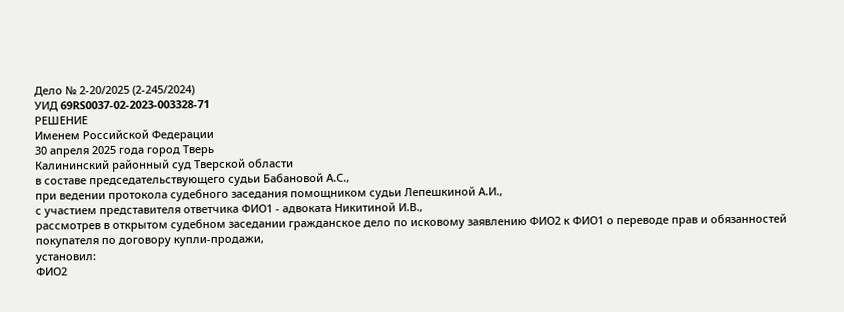Дело № 2-20/2025 (2-245/2024)
УИД 69RS0037-02-2023-003328-71
РЕШЕНИЕ
Именем Российской Федерации
30 апреля 2025 года город Тверь
Калининский районный суд Тверской области
в составе председательствующего судьи Бабановой А.С.,
при ведении протокола судебного заседания помощником судьи Лепешкиной А.И.,
с участием представителя ответчика ФИО1 - адвоката Никитиной И.В.,
рассмотрев в открытом судебном заседании гражданское дело по исковому заявлению ФИО2 к ФИО1 о переводе прав и обязанностей покупателя по договору купли-продажи,
установил:
ФИО2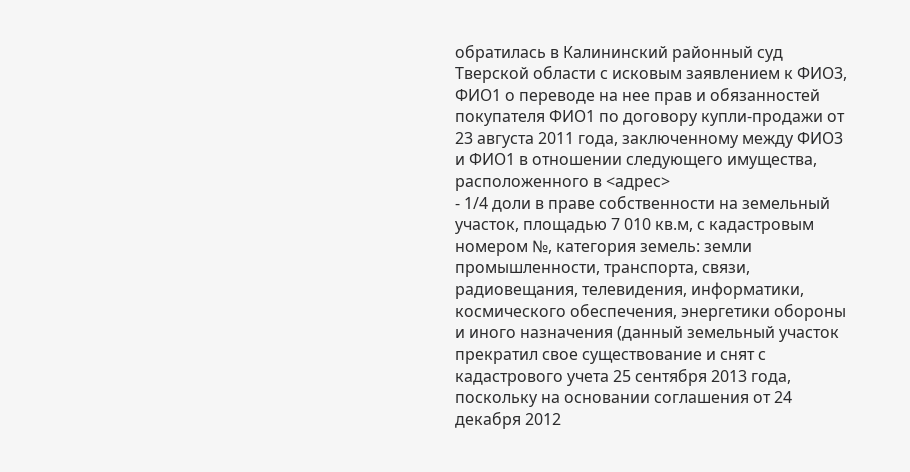обратилась в Калининский районный суд Тверской области с исковым заявлением к ФИО3, ФИО1 о переводе на нее прав и обязанностей покупателя ФИО1 по договору купли-продажи от 23 августа 2011 года, заключенному между ФИО3 и ФИО1 в отношении следующего имущества, расположенного в <адрес>
- 1/4 доли в праве собственности на земельный участок, площадью 7 010 кв.м, с кадастровым номером №, категория земель: земли промышленности, транспорта, связи, радиовещания, телевидения, информатики, космического обеспечения, энергетики обороны и иного назначения (данный земельный участок прекратил свое существование и снят с кадастрового учета 25 сентября 2013 года, поскольку на основании соглашения от 24 декабря 2012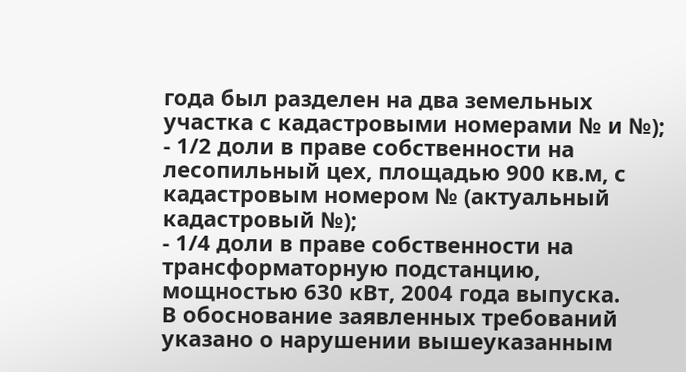года был разделен на два земельных участка с кадастровыми номерами № и №);
- 1/2 доли в праве собственности на лесопильный цех, площадью 900 кв.м, с кадастровым номером № (актуальный кадастровый №);
- 1/4 доли в праве собственности на трансформаторную подстанцию, мощностью 630 кВт, 2004 года выпуска.
В обоснование заявленных требований указано о нарушении вышеуказанным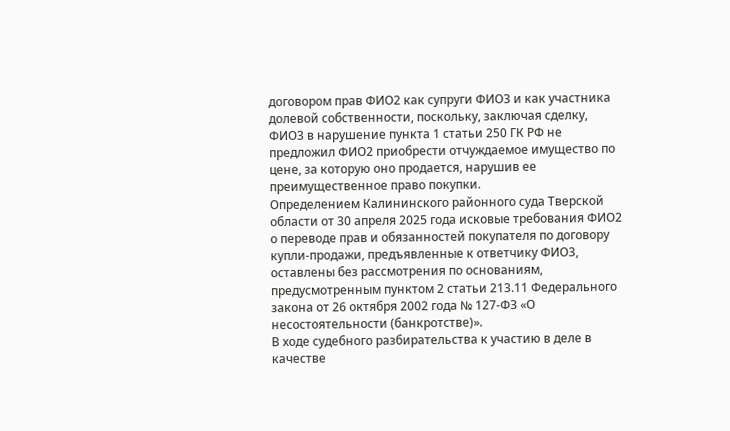договором прав ФИО2 как супруги ФИО3 и как участника долевой собственности, поскольку, заключая сделку, ФИО3 в нарушение пункта 1 статьи 250 ГК РФ не предложил ФИО2 приобрести отчуждаемое имущество по цене, за которую оно продается, нарушив ее преимущественное право покупки.
Определением Калининского районного суда Тверской области от 30 апреля 2025 года исковые требования ФИО2 о переводе прав и обязанностей покупателя по договору купли-продажи, предъявленные к ответчику ФИО3, оставлены без рассмотрения по основаниям, предусмотренным пунктом 2 статьи 213.11 Федерального закона от 26 октября 2002 года № 127-ФЗ «О несостоятельности (банкротстве)».
В ходе судебного разбирательства к участию в деле в качестве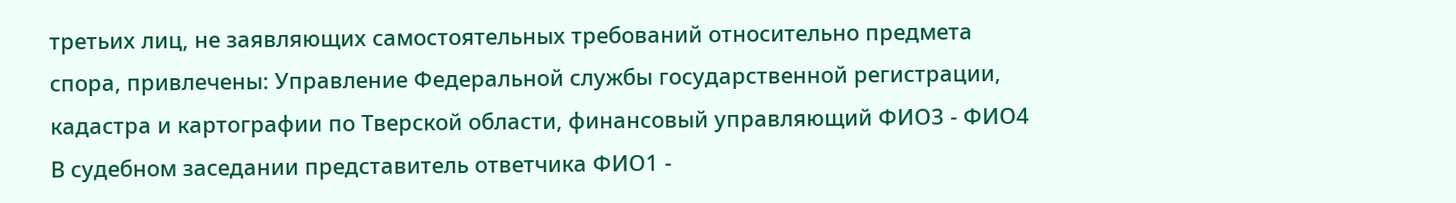третьих лиц, не заявляющих самостоятельных требований относительно предмета спора, привлечены: Управление Федеральной службы государственной регистрации, кадастра и картографии по Тверской области, финансовый управляющий ФИО3 - ФИО4
В судебном заседании представитель ответчика ФИО1 -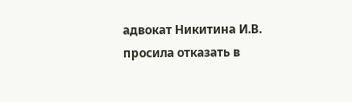адвокат Никитина И.В. просила отказать в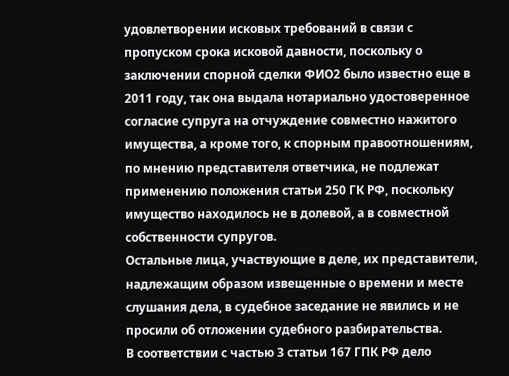удовлетворении исковых требований в связи с пропуском срока исковой давности, поскольку о заключении спорной сделки ФИО2 было известно еще в 2011 году, так она выдала нотариально удостоверенное согласие супруга на отчуждение совместно нажитого имущества, а кроме того, к спорным правоотношениям, по мнению представителя ответчика, не подлежат применению положения статьи 250 ГК РФ, поскольку имущество находилось не в долевой, а в совместной собственности супругов.
Остальные лица, участвующие в деле, их представители, надлежащим образом извещенные о времени и месте слушания дела, в судебное заседание не явились и не просили об отложении судебного разбирательства.
В соответствии с частью 3 статьи 167 ГПК РФ дело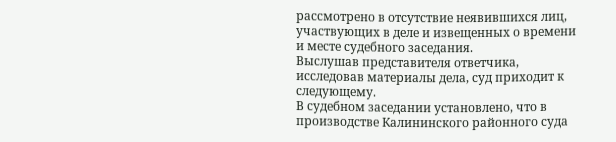рассмотрено в отсутствие неявившихся лиц, участвующих в деле и извещенных о времени и месте судебного заседания.
Выслушав представителя ответчика, исследовав материалы дела, суд приходит к следующему.
В судебном заседании установлено, что в производстве Калининского районного суда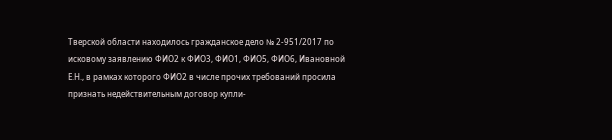Тверской области находилось гражданское дело № 2-951/2017 по исковому заявлению ФИО2 к ФИО3, ФИО1, ФИО5, ФИО6, Ивановной Е.Н., в рамках которого ФИО2 в числе прочих требований просила признать недействительным договор купли-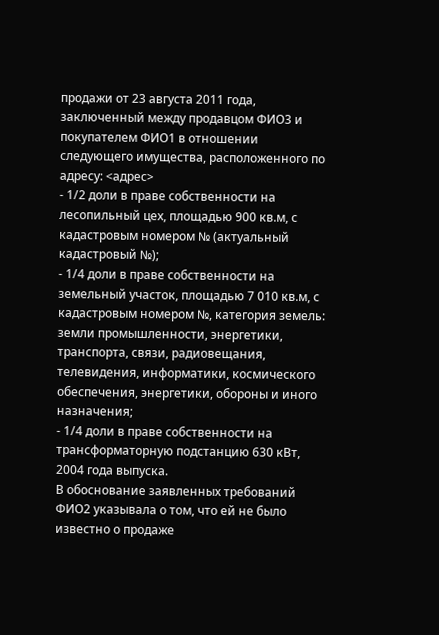продажи от 23 августа 2011 года, заключенный между продавцом ФИО3 и покупателем ФИО1 в отношении следующего имущества, расположенного по адресу: <адрес>
- 1/2 доли в праве собственности на лесопильный цех, площадью 900 кв.м, с кадастровым номером № (актуальный кадастровый №);
- 1/4 доли в праве собственности на земельный участок, площадью 7 010 кв.м, с кадастровым номером №, категория земель: земли промышленности, энергетики, транспорта, связи, радиовещания, телевидения, информатики, космического обеспечения, энергетики, обороны и иного назначения;
- 1/4 доли в праве собственности на трансформаторную подстанцию 630 кВт, 2004 года выпуска.
В обоснование заявленных требований ФИО2 указывала о том, что ей не было известно о продаже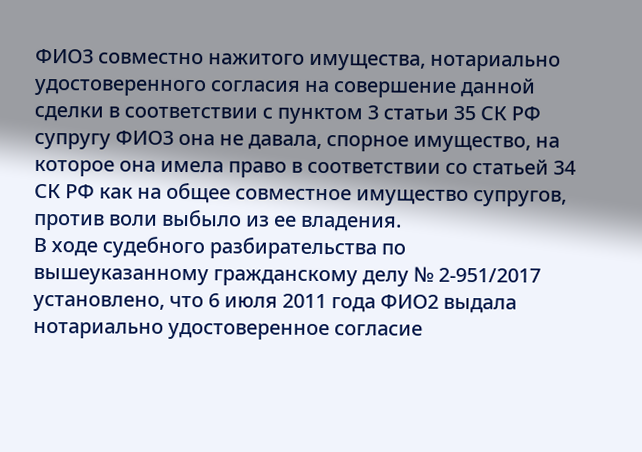ФИО3 совместно нажитого имущества, нотариально удостоверенного согласия на совершение данной сделки в соответствии с пунктом 3 статьи 35 СК РФ супругу ФИО3 она не давала, спорное имущество, на которое она имела право в соответствии со статьей 34 СК РФ как на общее совместное имущество супругов, против воли выбыло из ее владения.
В ходе судебного разбирательства по вышеуказанному гражданскому делу № 2-951/2017 установлено, что 6 июля 2011 года ФИО2 выдала нотариально удостоверенное согласие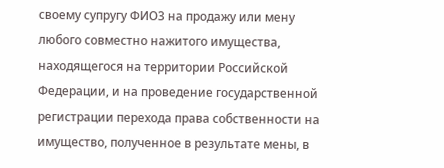своему супругу ФИО3 на продажу или мену любого совместно нажитого имущества, находящегося на территории Российской Федерации, и на проведение государственной регистрации перехода права собственности на имущество, полученное в результате мены, в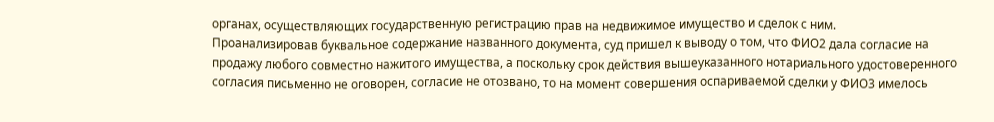органах, осуществляющих государственную регистрацию прав на недвижимое имущество и сделок с ним.
Проанализировав буквальное содержание названного документа, суд пришел к выводу о том, что ФИО2 дала согласие на продажу любого совместно нажитого имущества, а поскольку срок действия вышеуказанного нотариального удостоверенного согласия письменно не оговорен, согласие не отозвано, то на момент совершения оспариваемой сделки у ФИО3 имелось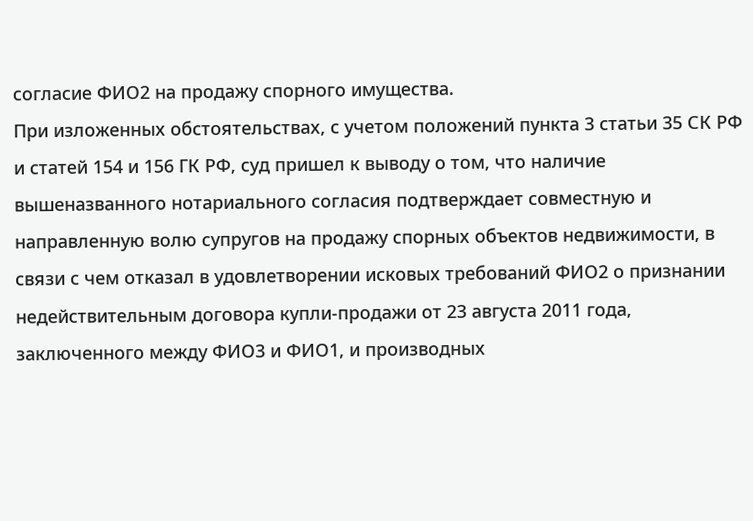согласие ФИО2 на продажу спорного имущества.
При изложенных обстоятельствах, с учетом положений пункта 3 статьи 35 СК РФ и статей 154 и 156 ГК РФ, суд пришел к выводу о том, что наличие вышеназванного нотариального согласия подтверждает совместную и направленную волю супругов на продажу спорных объектов недвижимости, в связи с чем отказал в удовлетворении исковых требований ФИО2 о признании недействительным договора купли-продажи от 23 августа 2011 года, заключенного между ФИО3 и ФИО1, и производных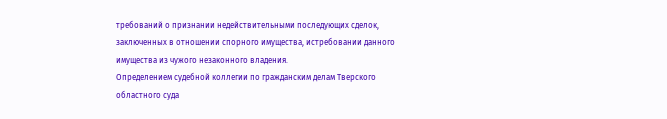требований о признании недействительными последующих сделок, заключенных в отношении спорного имущества, истребовании данного имущества из чужого незаконного владения.
Определением судебной коллегии по гражданским делам Тверского областного суда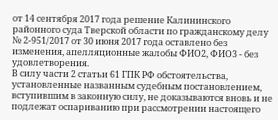от 14 сентября 2017 года решение Калининского районного суда Тверской области по гражданскому делу № 2-951/2017 от 30 июня 2017 года оставлено без изменения, апелляционные жалобы ФИО2, ФИО3 - без удовлетворения.
В силу части 2 статьи 61 ГПК РФ обстоятельства, установленные названным судебным постановлением, вступившим в законную силу, не доказываются вновь и не подлежат оспариванию при рассмотрении настоящего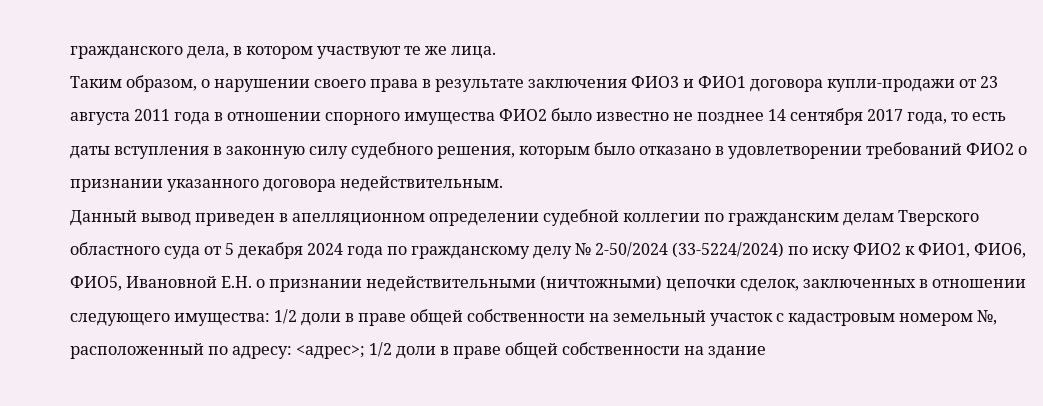гражданского дела, в котором участвуют те же лица.
Таким образом, о нарушении своего права в результате заключения ФИО3 и ФИО1 договора купли-продажи от 23 августа 2011 года в отношении спорного имущества ФИО2 было известно не позднее 14 сентября 2017 года, то есть даты вступления в законную силу судебного решения, которым было отказано в удовлетворении требований ФИО2 о признании указанного договора недействительным.
Данный вывод приведен в апелляционном определении судебной коллегии по гражданским делам Тверского областного суда от 5 декабря 2024 года по гражданскому делу № 2-50/2024 (33-5224/2024) по иску ФИО2 к ФИО1, ФИО6, ФИО5, Ивановной Е.Н. о признании недействительными (ничтожными) цепочки сделок, заключенных в отношении следующего имущества: 1/2 доли в праве общей собственности на земельный участок с кадастровым номером №, расположенный по адресу: <адрес>; 1/2 доли в праве общей собственности на здание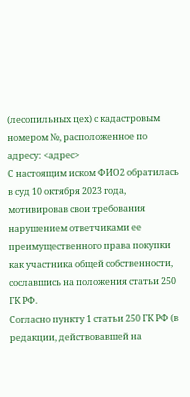(лесопильных цех) с кадастровым номером №, расположенное по адресу: <адрес>
С настоящим иском ФИО2 обратилась в суд 10 октября 2023 года, мотивировав свои требования нарушением ответчиками ее преимущественного права покупки как участника общей собственности, сославшись на положения статьи 250 ГК РФ.
Согласно пункту 1 статьи 250 ГК РФ (в редакции, действовавшей на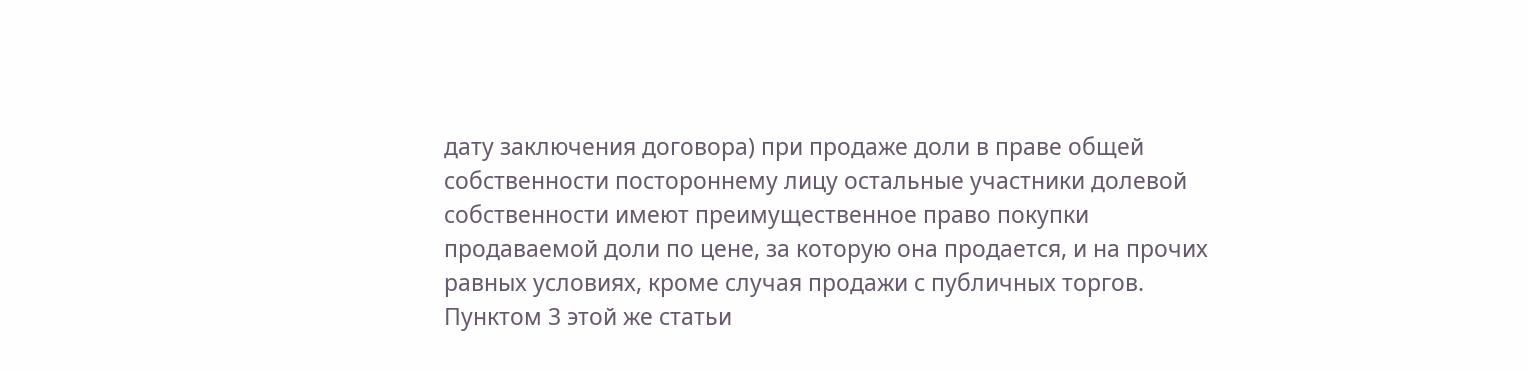дату заключения договора) при продаже доли в праве общей собственности постороннему лицу остальные участники долевой собственности имеют преимущественное право покупки продаваемой доли по цене, за которую она продается, и на прочих равных условиях, кроме случая продажи с публичных торгов.
Пунктом 3 этой же статьи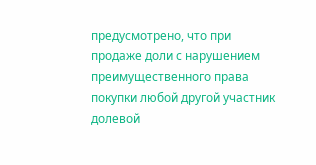предусмотрено, что при продаже доли с нарушением преимущественного права покупки любой другой участник долевой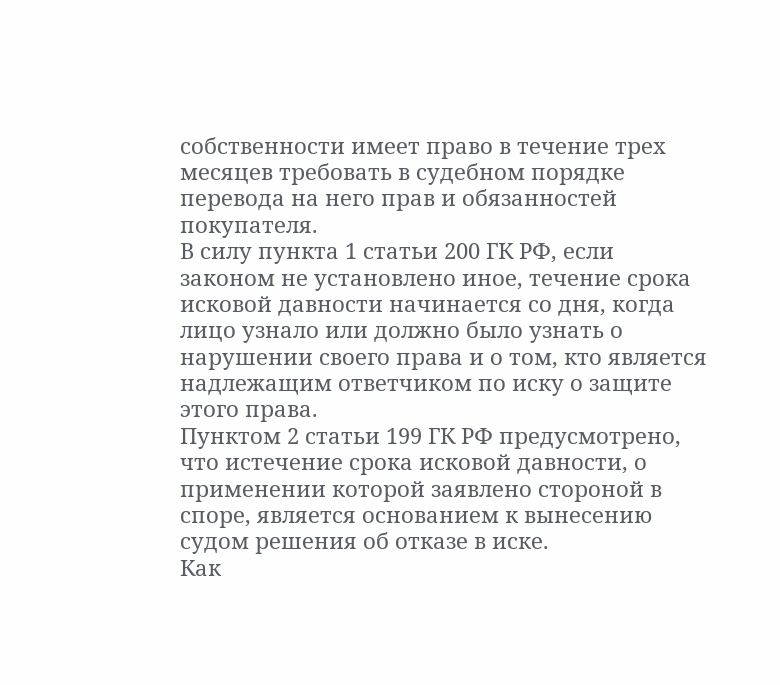собственности имеет право в течение трех месяцев требовать в судебном порядке перевода на него прав и обязанностей покупателя.
В силу пункта 1 статьи 200 ГК РФ, если законом не установлено иное, течение срока исковой давности начинается со дня, когда лицо узнало или должно было узнать о нарушении своего права и о том, кто является надлежащим ответчиком по иску о защите этого права.
Пунктом 2 статьи 199 ГК РФ предусмотрено, что истечение срока исковой давности, о применении которой заявлено стороной в споре, является основанием к вынесению судом решения об отказе в иске.
Как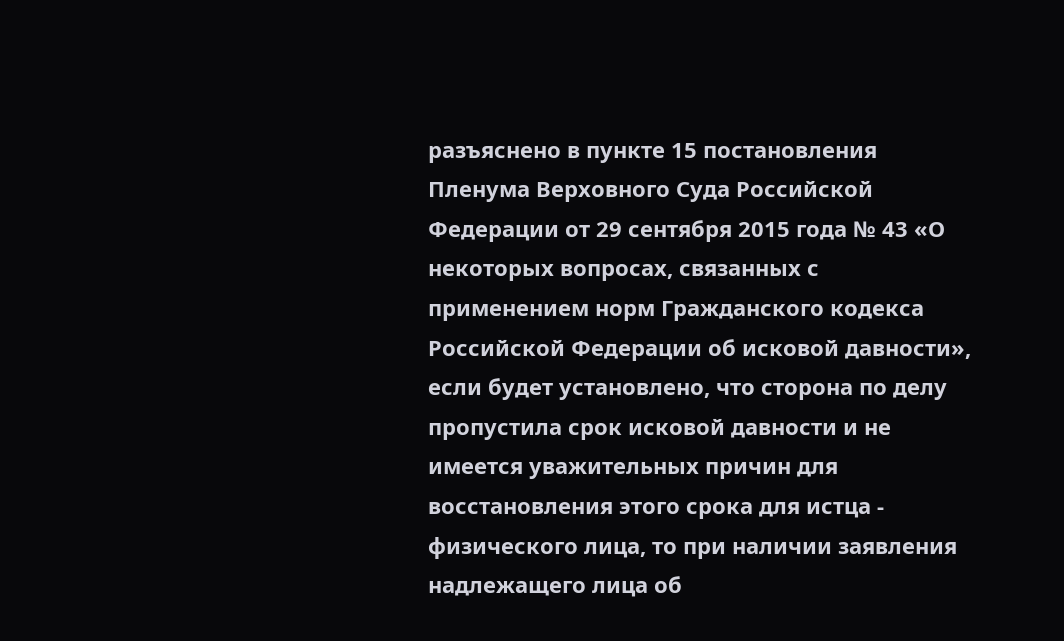разъяснено в пункте 15 постановления Пленума Верховного Суда Российской Федерации от 29 сентября 2015 года № 43 «О некоторых вопросах, связанных с применением норм Гражданского кодекса Российской Федерации об исковой давности», если будет установлено, что сторона по делу пропустила срок исковой давности и не имеется уважительных причин для восстановления этого срока для истца - физического лица, то при наличии заявления надлежащего лица об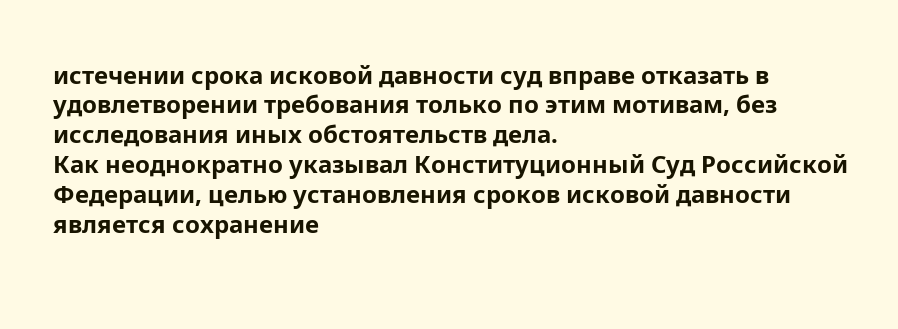истечении срока исковой давности суд вправе отказать в удовлетворении требования только по этим мотивам, без исследования иных обстоятельств дела.
Как неоднократно указывал Конституционный Суд Российской Федерации, целью установления сроков исковой давности является сохранение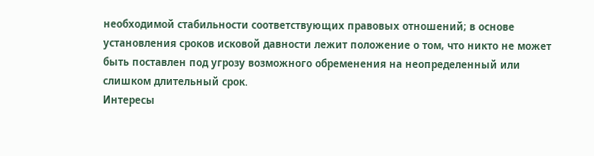необходимой стабильности соответствующих правовых отношений; в основе установления сроков исковой давности лежит положение о том, что никто не может быть поставлен под угрозу возможного обременения на неопределенный или слишком длительный срок.
Интересы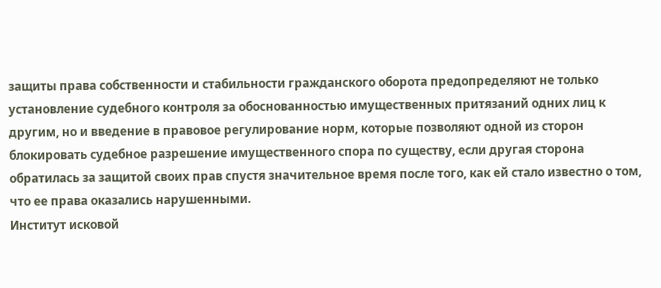защиты права собственности и стабильности гражданского оборота предопределяют не только установление судебного контроля за обоснованностью имущественных притязаний одних лиц к другим, но и введение в правовое регулирование норм, которые позволяют одной из сторон блокировать судебное разрешение имущественного спора по существу, если другая сторона обратилась за защитой своих прав спустя значительное время после того, как ей стало известно о том, что ее права оказались нарушенными.
Институт исковой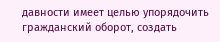давности имеет целью упорядочить гражданский оборот, создать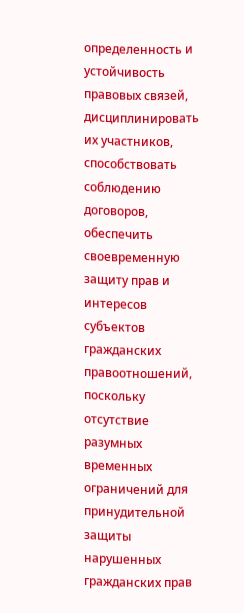определенность и устойчивость правовых связей, дисциплинировать их участников, способствовать соблюдению договоров, обеспечить своевременную защиту прав и интересов субъектов гражданских правоотношений, поскольку отсутствие разумных временных ограничений для принудительной защиты нарушенных гражданских прав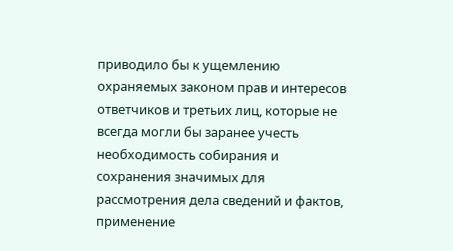приводило бы к ущемлению охраняемых законом прав и интересов ответчиков и третьих лиц, которые не всегда могли бы заранее учесть необходимость собирания и сохранения значимых для рассмотрения дела сведений и фактов, применение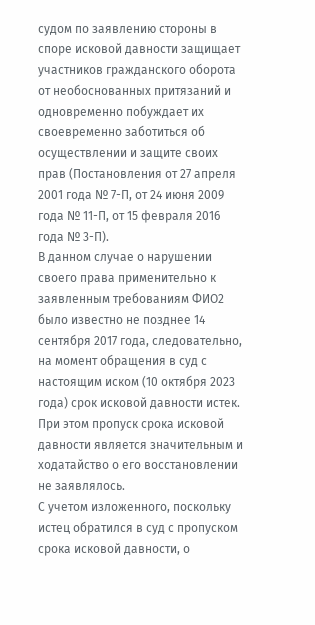судом по заявлению стороны в споре исковой давности защищает участников гражданского оборота от необоснованных притязаний и одновременно побуждает их своевременно заботиться об осуществлении и защите своих прав (Постановления от 27 апреля 2001 года № 7-П, от 24 июня 2009 года № 11-П, от 15 февраля 2016 года № 3-П).
В данном случае о нарушении своего права применительно к заявленным требованиям ФИО2 было известно не позднее 14 сентября 2017 года, следовательно, на момент обращения в суд с настоящим иском (10 октября 2023 года) срок исковой давности истек. При этом пропуск срока исковой давности является значительным и ходатайство о его восстановлении не заявлялось.
С учетом изложенного, поскольку истец обратился в суд с пропуском срока исковой давности, о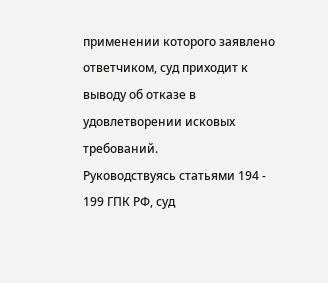применении которого заявлено ответчиком, суд приходит к выводу об отказе в удовлетворении исковых требований.
Руководствуясь статьями 194 - 199 ГПК РФ, суд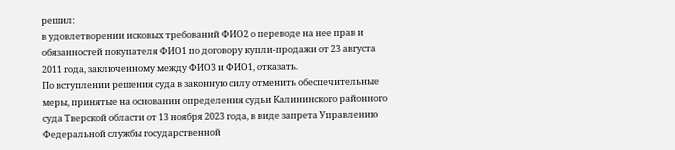решил:
в удовлетворении исковых требований ФИО2 о переводе на нее прав и обязанностей покупателя ФИО1 по договору купли-продажи от 23 августа 2011 года, заключенному между ФИО3 и ФИО1, отказать.
По вступлении решения суда в законную силу отменить обеспечительные меры, принятые на основании определения судьи Калининского районного суда Тверской области от 13 ноября 2023 года, в виде запрета Управлению Федеральной службы государственной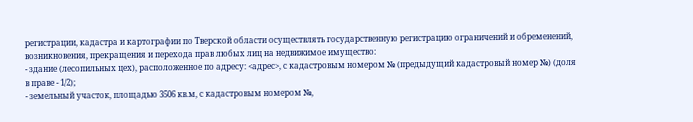регистрации, кадастра и картографии по Тверской области осуществлять государственную регистрацию ограничений и обременений, возникновения, прекращения и перехода прав любых лиц на недвижимое имущество:
- здание (лесопильных цех), расположенное по адресу: <адрес>, с кадастровым номером № (предыдущий кадастровый номер №) (доля в праве - 1/2);
- земельный участок, площадью 3506 кв.м, с кадастровым номером №,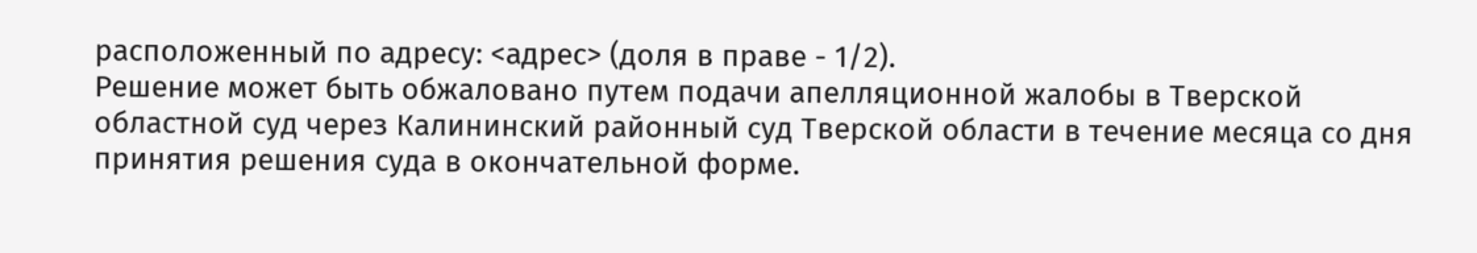расположенный по адресу: <адрес> (доля в праве - 1/2).
Решение может быть обжаловано путем подачи апелляционной жалобы в Тверской областной суд через Калининский районный суд Тверской области в течение месяца со дня принятия решения суда в окончательной форме.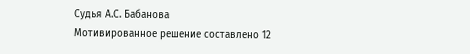Судья А.С. Бабанова
Мотивированное решение составлено 12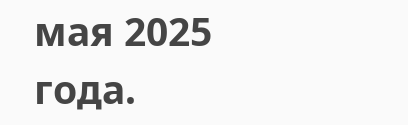мая 2025 года.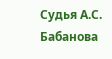Судья А.С. Бабанова